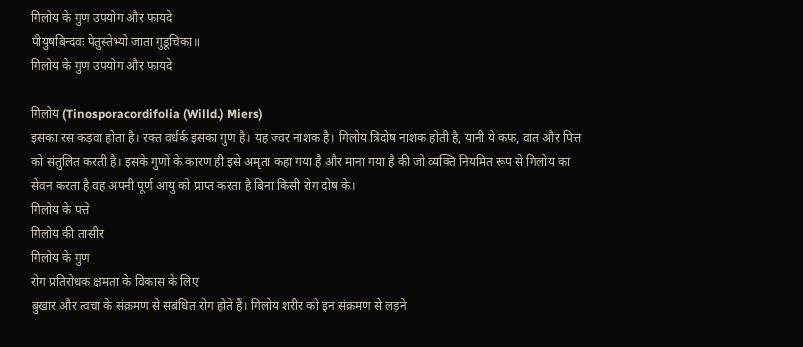गिलोय के गुण उपयोग और फायदे
पीयुषबिन्दवः पेतुस्तेभ्यो जाता गुडूचिका॥
गिलोय के गुण उपयोग और फायदे

गिलोय (Tinosporacordifolia (Willd.) Miers)
इसका रस कड़वा होता है। रक्त वर्धर्क इसका गुण है। यह ज्वर नाशक है। गिलोय त्रिदोष नाशक होती है, यानी ये कफ, वात और पित्त को संतुलित करती है। इसके गुणों के कारण ही इसे अमृता कहा गया है और माना गया है की जो व्यक्ति नियमित रूप से गिलोय का सेवन करता है वह अपनी पूर्ण आयु को प्राप्त करता है बिना किसी रोग दोष के।
गिलोय के पत्ते
गिलोय की तासीर
गिलोय के गुण
रोग प्रतिरोधक क्षमता के विकास के लिए
बुखार और त्वचा के संक्रमण से सबंधित रोग होते हैं। गिलोय शरीर को इन संक्रमण से लड़ने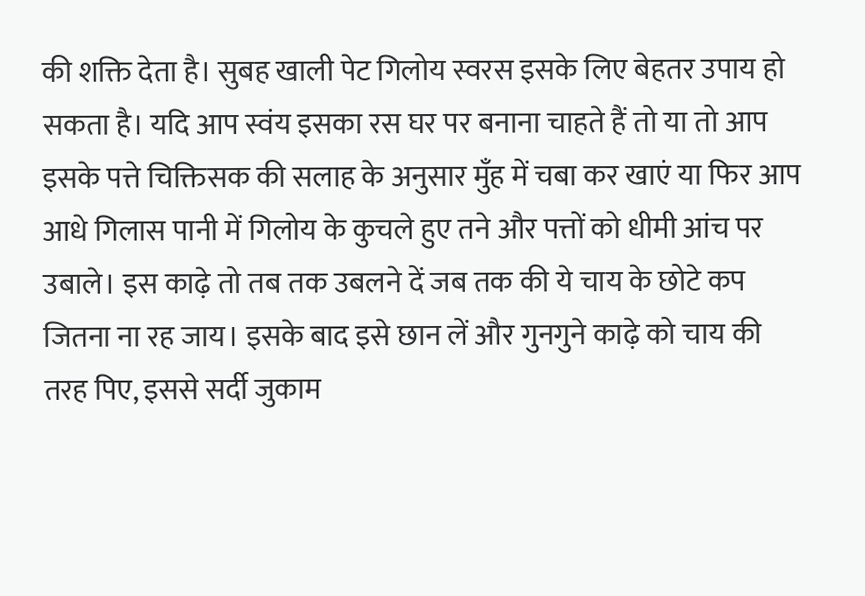की शक्ति देता है। सुबह खाली पेट गिलोय स्वरस इसके लिए बेहतर उपाय हो सकता है। यदि आप स्वंय इसका रस घर पर बनाना चाहते हैं तो या तो आप इसके पत्ते चिक्तिसक की सलाह के अनुसार मुँह में चबा कर खाएं या फिर आप आधे गिलास पानी में गिलोय के कुचले हुए तने और पत्तों को धीमी आंच पर उबाले। इस काढ़े तो तब तक उबलने दें जब तक की ये चाय के छोटे कप जितना ना रह जाय। इसके बाद इसे छान लें और गुनगुने काढ़े को चाय की तरह पिए, इससे सर्दी जुकाम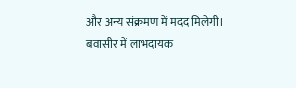और अन्य संक्रमण में मदद मिलेगी।
बवासीर में लाभदायक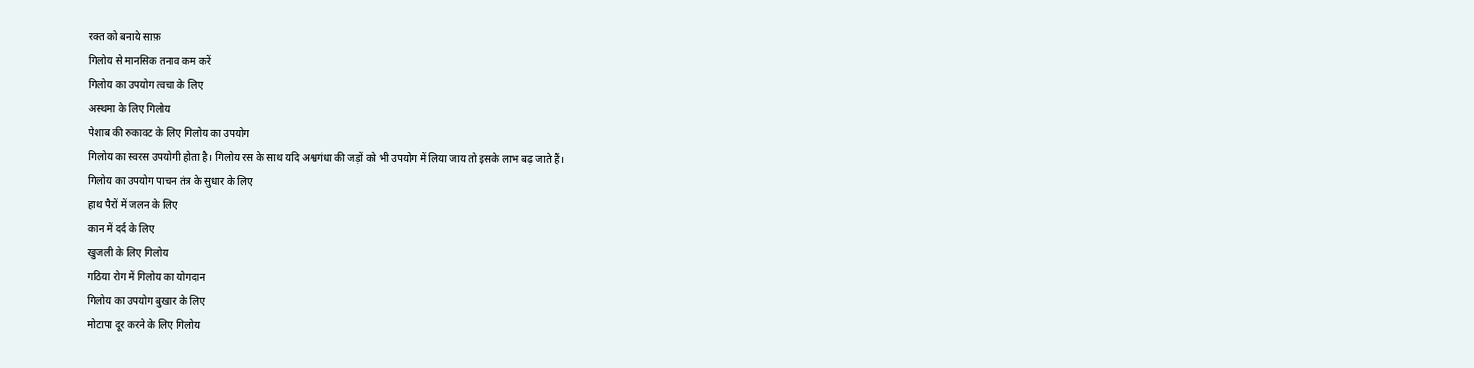रक्त को बनाये साफ़
गिलोय से मानसिक तनाव कम करें
गिलोय का उपयोग त्वचा के लिए
अस्थमा के लिए गिलोय
पेशाब की रुकावट के लिए गिलोय का उपयोग
गिलोय का स्वरस उपयोगी होता है। गिलोय रस के साथ यदि अश्वगंधा की जड़ों को भी उपयोग में लिया जाय तो इसके लाभ बढ़ जाते हैं।
गिलोय का उपयोग पाचन तंत्र के सुधार के लिए
हाथ पैरों में जलन के लिए
कान में दर्द के लिए
खुजली के लिए गिलोय
गठिया रोग में गिलोय का योगदान
गिलोय का उपयोग बुखार के लिए
मोटापा दूर करने के लिए गिलोय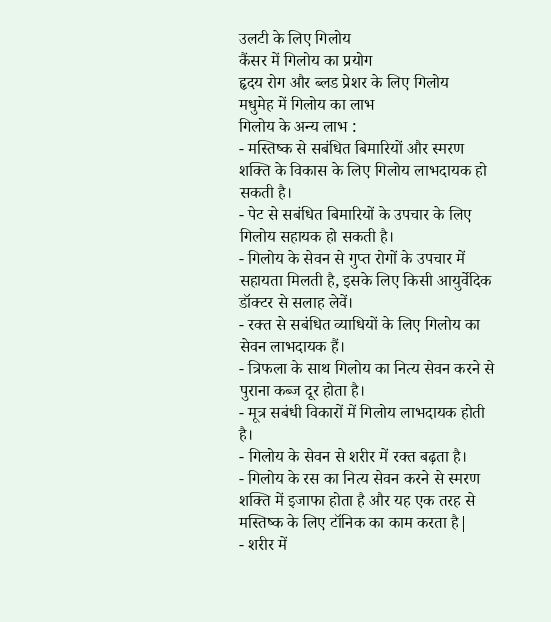उलटी के लिए गिलोय
कैंसर में गिलोय का प्रयोग
हृदय रोग और ब्लड प्रेशर के लिए गिलोय
मधुमेह में गिलोय का लाभ
गिलोय के अन्य लाभ :
- मस्तिष्क से सबंधित बिमारियों और स्मरण शक्ति के विकास के लिए गिलोय लाभदायक हो सकती है।
- पेट से सबंधित बिमारियों के उपचार के लिए गिलोय सहायक हो सकती है।
- गिलोय के सेवन से गुप्त रोगों के उपचार में सहायता मिलती है, इसके लिए किसी आयुर्वेदिक डॉक्टर से सलाह लेवें।
- रक्त से सबंधित व्याधियों के लिए गिलोय का सेवन लाभदायक हैं।
- त्रिफला के साथ गिलोय का नित्य सेवन करने से पुराना कब्ज दूर होता है।
- मूत्र सबंधी विकारों में गिलोय लाभदायक होती है।
- गिलोय के सेवन से शरीर में रक्त बढ़ता है।
- गिलोय के रस का नित्य सेवन करने से स्मरण शक्ति में इजाफा होता है और यह एक तरह से मस्तिष्क के लिए टॉनिक का काम करता है|
- शरीर में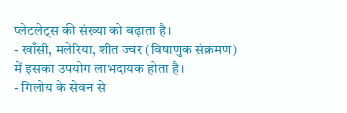प्लेटलेट्स की संख्या को बढ़ाता है।
- खाँसी, मलेरिया, शीत ज्वर (विषाणुक संक्रमण) में इसका उपयोग लाभदायक होता है।
- गिलोय के सेवन से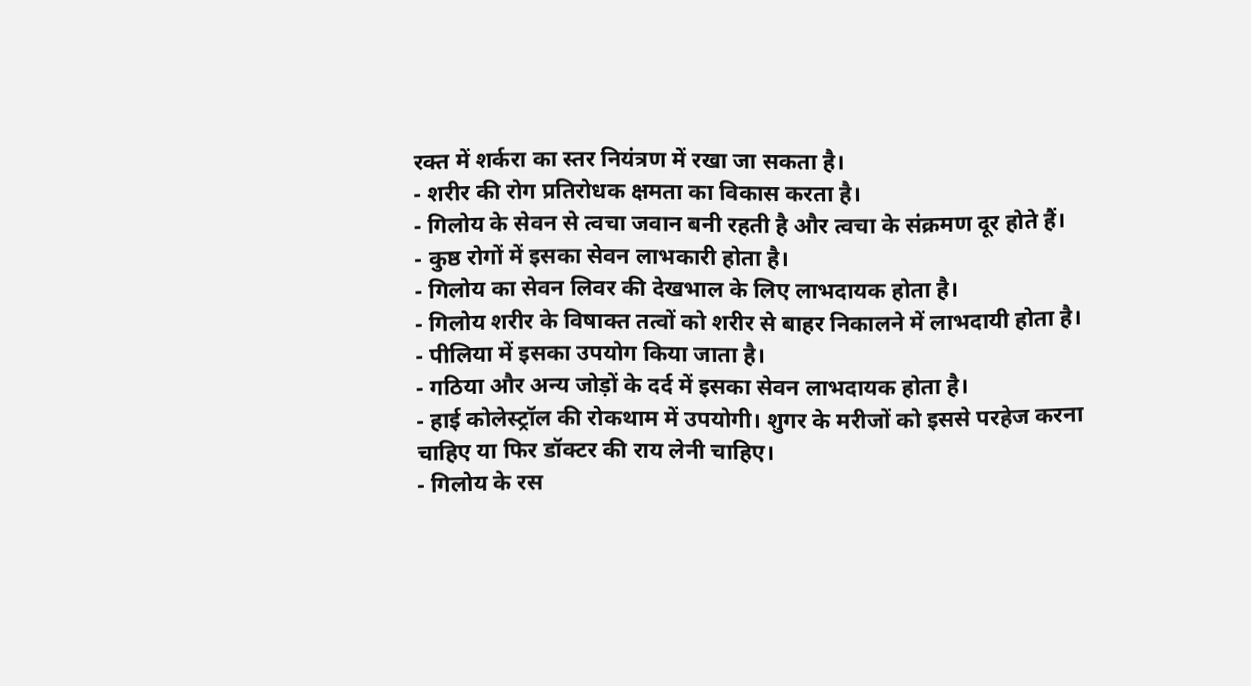रक्त में शर्करा का स्तर नियंत्रण में रखा जा सकता है।
- शरीर की रोग प्रतिरोधक क्षमता का विकास करता है।
- गिलोय के सेवन से त्वचा जवान बनी रहती है और त्वचा के संक्रमण दूर होते हैं।
- कुष्ठ रोगों में इसका सेवन लाभकारी होता है।
- गिलोय का सेवन लिवर की देखभाल के लिए लाभदायक होता है।
- गिलोय शरीर के विषाक्त तत्वों को शरीर से बाहर निकालने में लाभदायी होता है।
- पीलिया में इसका उपयोग किया जाता है।
- गठिया और अन्य जोड़ों के दर्द में इसका सेवन लाभदायक होता है।
- हाई कोलेस्ट्रॉल की रोकथाम में उपयोगी। शुगर के मरीजों को इससे परहेज करना चाहिए या फिर डॉक्टर की राय लेनी चाहिए।
- गिलोय के रस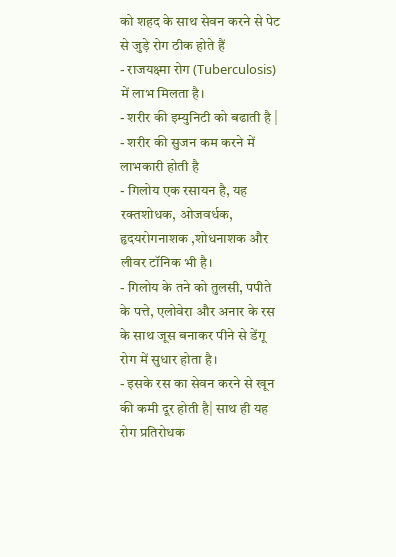को शहद के साथ सेवन करने से पेट से जुड़े रोग ठीक होते हैं
- राजयक्ष्मा रोग (Tuberculosis) में लाभ मिलता है।
- शरीर की इम्युनिटी को बढाती है |
- शरीर की सुजन कम करने में लाभकारी होती है
- गिलोय एक रसायन है, यह रक्तशोधक, ओजवर्धक, हृदयरोगनाशक ,शोधनाशक और लीवर टॉनिक भी है।
- गिलोय के तने को तुलसी, पपीते के पत्ते, एलोवेरा और अनार के रस के साथ जूस बनाकर पीने से डेंगू रोग में सुधार होता है।
- इसके रस का सेवन करने से खून की कमी दूर होती है| साथ ही यह रोग प्रतिरोधक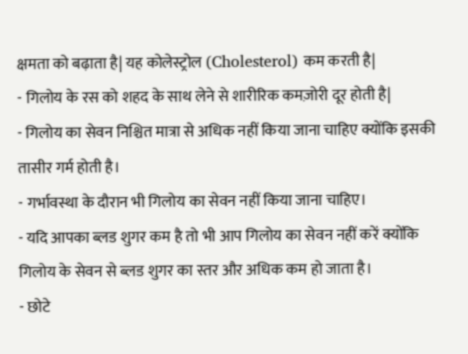क्षमता को बढ़ाता है| यह कोलेस्ट्रोल (Cholesterol) कम करती है|
- गिलोय के रस को शहद के साथ लेने से शारीरिक कमज़ोरी दूर होती है|
- गिलोय का सेवन निश्चित मात्रा से अधिक नहीं किया जाना चाहिए क्योंकि इसकी तासीर गर्म होती है।
- गर्भावस्था के दौरान भी गिलोय का सेवन नहीं किया जाना चाहिए।
- यदि आपका ब्लड शुगर कम है तो भी आप गिलोय का सेवन नहीं करें क्योंकि गिलोय के सेवन से ब्लड शुगर का स्तर और अधिक कम हो जाता है।
- छोटे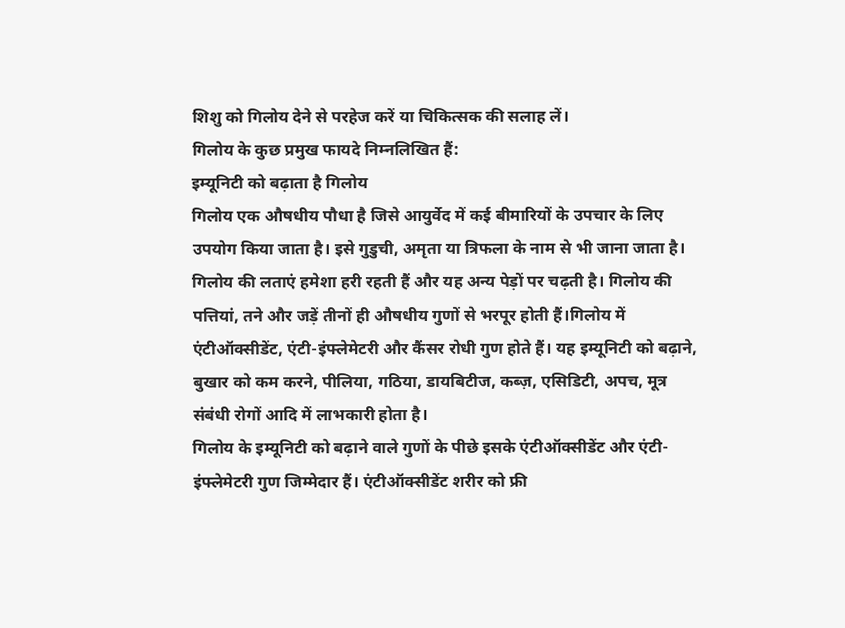शिशु को गिलोय देने से परहेज करें या चिकित्सक की सलाह लें।
गिलोय के कुछ प्रमुख फायदे निम्नलिखित हैं:
इम्यूनिटी को बढ़ाता है गिलोय
गिलोय एक औषधीय पौधा है जिसे आयुर्वेद में कई बीमारियों के उपचार के लिए उपयोग किया जाता है। इसे गुडुची, अमृता या त्रिफला के नाम से भी जाना जाता है। गिलोय की लताएं हमेशा हरी रहती हैं और यह अन्य पेड़ों पर चढ़ती है। गिलोय की पत्तियां, तने और जड़ें तीनों ही औषधीय गुणों से भरपूर होती हैं।गिलोय में एंटीऑक्सीडेंट, एंटी-इंफ्लेमेटरी और कैंसर रोधी गुण होते हैं। यह इम्यूनिटी को बढ़ाने, बुखार को कम करने, पीलिया, गठिया, डायबिटीज, कब्ज़, एसिडिटी, अपच, मूत्र संबंधी रोगों आदि में लाभकारी होता है।
गिलोय के इम्यूनिटी को बढ़ाने वाले गुणों के पीछे इसके एंटीऑक्सीडेंट और एंटी-इंफ्लेमेटरी गुण जिम्मेदार हैं। एंटीऑक्सीडेंट शरीर को फ्री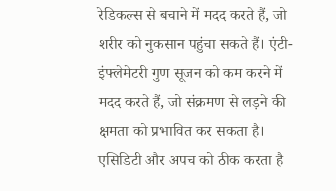रेडिकल्स से बचाने में मदद करते हैं, जो शरीर को नुकसान पहुंचा सकते हैं। एंटी-इंफ्लेमेटरी गुण सूजन को कम करने में मदद करते हैं, जो संक्रमण से लड़ने की क्षमता को प्रभावित कर सकता है।
एसिडिटी और अपच को ठीक करता है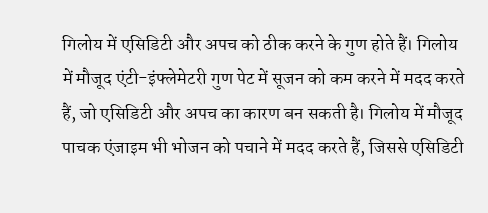गिलोय में एसिडिटी और अपच को ठीक करने के गुण होते हैं। गिलोय में मौजूद एंटी-इंफ्लेमेटरी गुण पेट में सूजन को कम करने में मदद करते हैं, जो एसिडिटी और अपच का कारण बन सकती है। गिलोय में मौजूद पाचक एंजाइम भी भोजन को पचाने में मदद करते हैं, जिससे एसिडिटी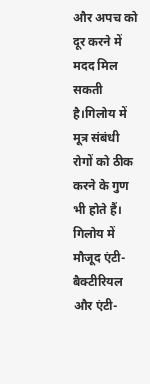और अपच को दूर करने में मदद मिल सकती है।गिलोय में मूत्र संबंधी रोगों को ठीक करने के गुण भी होते हैं। गिलोय में मौजूद एंटी-बैक्टीरियल और एंटी-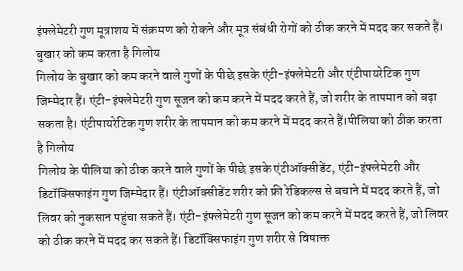इंफ्लेमेटरी गुण मूत्राशय में संक्रमण को रोकने और मूत्र संबंधी रोगों को ठीक करने में मदद कर सकते हैं।
बुखार को कम करता है गिलोय
गिलोय के बुखार को कम करने वाले गुणों के पीछे इसके एंटी-इंफ्लेमेटरी और एंटीपायरेटिक गुण जिम्मेदार हैं। एंटी-इंफ्लेमेटरी गुण सूजन को कम करने में मदद करते हैं, जो शरीर के तापमान को बढ़ा सकता है। एंटीपायरेटिक गुण शरीर के तापमान को कम करने में मदद करते हैं।पीलिया को ठीक करता है गिलोय
गिलोय के पीलिया को ठीक करने वाले गुणों के पीछे इसके एंटीऑक्सीडेंट, एंटी-इंफ्लेमेटरी और डिटॉक्सिफाइंग गुण जिम्मेदार हैं। एंटीऑक्सीडेंट शरीर को फ्री रेडिकल्स से बचाने में मदद करते हैं, जो लिवर को नुकसान पहुंचा सकते हैं। एंटी-इंफ्लेमेटरी गुण सूजन को कम करने में मदद करते हैं, जो लिवर को ठीक करने में मदद कर सकते हैं। डिटॉक्सिफाइंग गुण शरीर से विषाक्त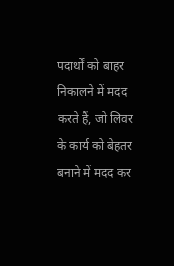पदार्थों को बाहर निकालने में मदद करते हैं, जो लिवर के कार्य को बेहतर बनाने में मदद कर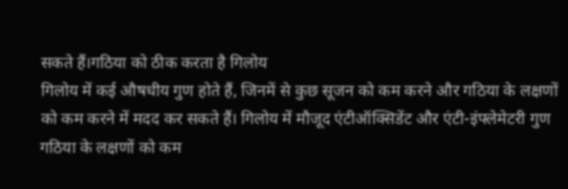सकते हैं।गठिया को ठीक करता है गिलोय
गिलोय में कई औषधीय गुण होते हैं, जिनमें से कुछ सूजन को कम करने और गठिया के लक्षणों को कम करने में मदद कर सकते हैं। गिलोय में मौजूद एंटीऑक्सिडेंट और एंटी-इंफ्लेमेटरी गुण गठिया के लक्षणों को कम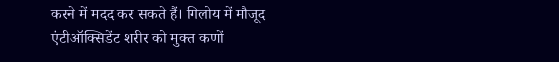करने में मदद कर सकते हैं। गिलोय में मौजूद एंटीऑक्सिडेंट शरीर को मुक्त कणों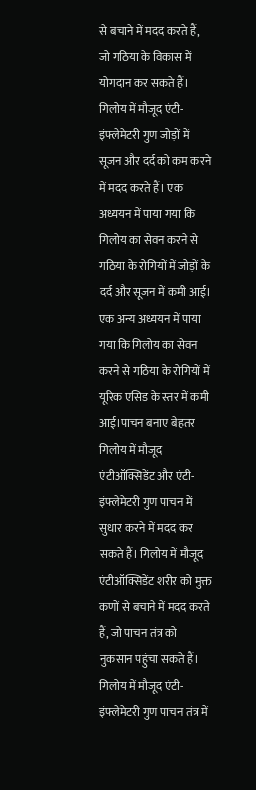से बचाने में मदद करते हैं, जो गठिया के विकास में योगदान कर सकते हैं। गिलोय में मौजूद एंटी-इंफ्लेमेटरी गुण जोड़ों में सूजन और दर्द को कम करने में मदद करते हैं। एक अध्ययन में पाया गया कि गिलोय का सेवन करने से गठिया के रोगियों में जोड़ों के दर्द और सूजन में कमी आई। एक अन्य अध्ययन में पाया गया कि गिलोय का सेवन करने से गठिया के रोगियों में यूरिक एसिड के स्तर में कमी आई।पाचन बनाए बेहतर
गिलोय में मौजूद एंटीऑक्सिडेंट और एंटी-इंफ्लेमेटरी गुण पाचन में सुधार करने में मदद कर सकते हैं। गिलोय में मौजूद एंटीऑक्सिडेंट शरीर को मुक्त कणों से बचाने में मदद करते हैं, जो पाचन तंत्र को नुकसान पहुंचा सकते हैं। गिलोय में मौजूद एंटी-इंफ्लेमेटरी गुण पाचन तंत्र में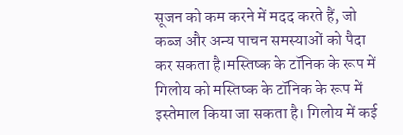सूजन को कम करने में मदद करते हैं, जो कब्ज और अन्य पाचन समस्याओं को पैदा कर सकता है।मस्तिष्क के टॉनिक के रूप में
गिलोय को मस्तिष्क के टॉनिक के रूप में इस्तेमाल किया जा सकता है। गिलोय में कई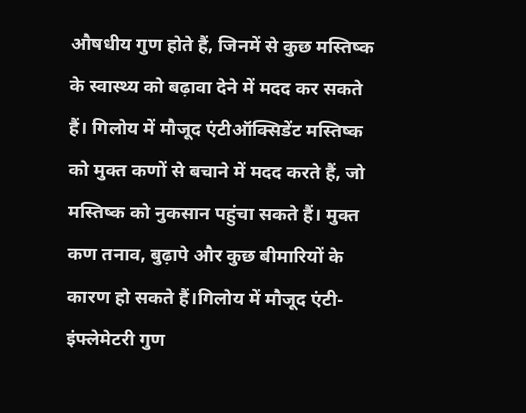औषधीय गुण होते हैं, जिनमें से कुछ मस्तिष्क के स्वास्थ्य को बढ़ावा देने में मदद कर सकते हैं। गिलोय में मौजूद एंटीऑक्सिडेंट मस्तिष्क को मुक्त कणों से बचाने में मदद करते हैं, जो मस्तिष्क को नुकसान पहुंचा सकते हैं। मुक्त कण तनाव, बुढ़ापे और कुछ बीमारियों के कारण हो सकते हैं।गिलोय में मौजूद एंटी-इंफ्लेमेटरी गुण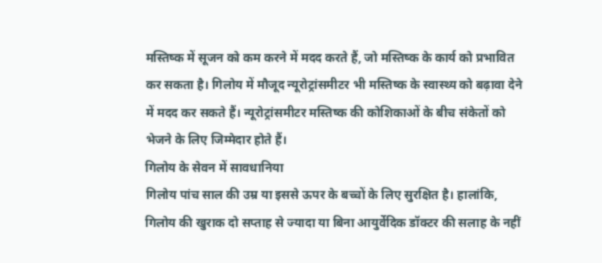मस्तिष्क में सूजन को कम करने में मदद करते हैं, जो मस्तिष्क के कार्य को प्रभावित कर सकता है। गिलोय में मौजूद न्यूरोट्रांसमीटर भी मस्तिष्क के स्वास्थ्य को बढ़ावा देने में मदद कर सकते हैं। न्यूरोट्रांसमीटर मस्तिष्क की कोशिकाओं के बीच संकेतों को भेजने के लिए जिम्मेदार होते हैं।
गिलोय के सेवन में सावधानिया
गिलोय पांच साल की उम्र या इससे ऊपर के बच्चों के लिए सुरक्षित है। हालांकि, गिलोय की खुराक दो सप्ताह से ज्यादा या बिना आयुर्वेदिक डॉक्टर की सलाह के नहीं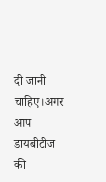दी जानी चाहिए।अगर आप डायबीटीज की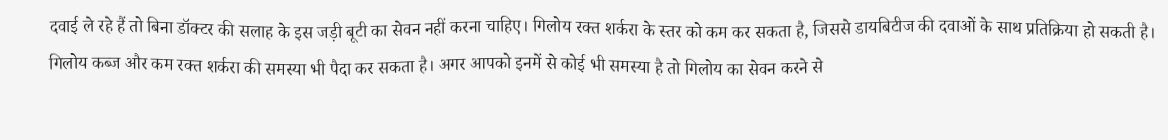दवाई ले रहे हैं तो बिना डॉक्टर की सलाह के इस जड़ी बूटी का सेवन नहीं करना चाहिए। गिलोय रक्त शर्करा के स्तर को कम कर सकता है, जिससे डायबिटीज की दवाओं के साथ प्रतिक्रिया हो सकती है।
गिलोय कब्ज और कम रक्त शर्करा की समस्या भी पैदा कर सकता है। अगर आपको इनमें से कोई भी समस्या है तो गिलोय का सेवन करने से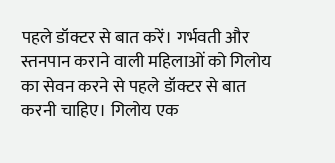पहले डॉक्टर से बात करें। गर्भवती और स्तनपान कराने वाली महिलाओं को गिलोय का सेवन करने से पहले डॉक्टर से बात करनी चाहिए। गिलोय एक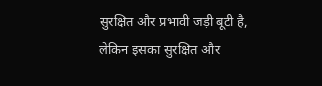सुरक्षित और प्रभावी जड़ी बूटी है, लेकिन इसका सुरक्षित और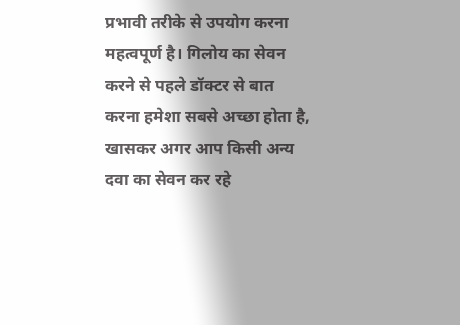प्रभावी तरीके से उपयोग करना महत्वपूर्ण है। गिलोय का सेवन करने से पहले डॉक्टर से बात करना हमेशा सबसे अच्छा होता है, खासकर अगर आप किसी अन्य दवा का सेवन कर रहे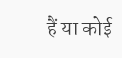हैं या कोई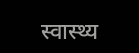स्वास्थ्य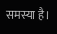समस्या है।